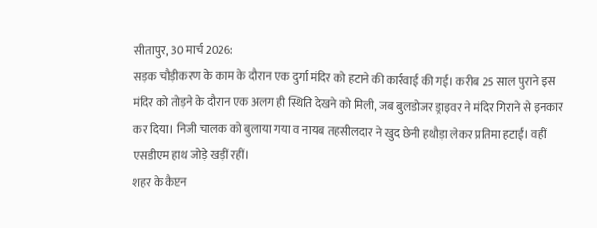सीतापुर, 30 मार्च 2026:
सड़क चौड़ीकरण के काम के दौरान एक दुर्गा मंदिर को हटाने की कार्रवाई की गई। करीब 25 साल पुराने इस मंदिर को तोड़ने के दौरान एक अलग ही स्थिति देखने को मिली, जब बुलडोजर ड्राइवर ने मंदिर गिराने से इनकार कर दिया। निजी चालक को बुलाया गया व नायब तहसीलदार ने खुद छेनी हथौड़ा लेकर प्रतिमा हटाईं। वहीं एसडीएम हाथ जोड़े खड़ीं रहीं।
शहर के कैप्टन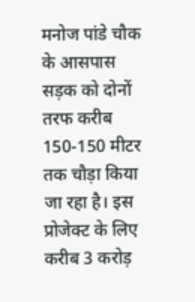मनोज पांडे चौक के आसपास सड़क को दोनों तरफ करीब 150-150 मीटर तक चौड़ा किया जा रहा है। इस प्रोजेक्ट के लिए करीब 3 करोड़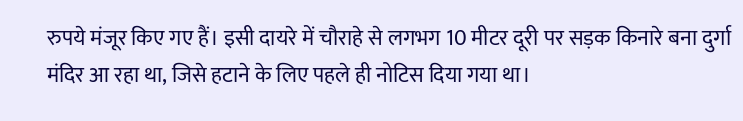रुपये मंजूर किए गए हैं। इसी दायरे में चौराहे से लगभग 10 मीटर दूरी पर सड़क किनारे बना दुर्गा मंदिर आ रहा था, जिसे हटाने के लिए पहले ही नोटिस दिया गया था।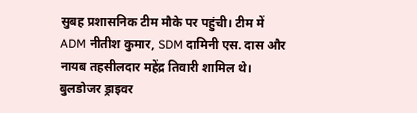सुबह प्रशासनिक टीम मौके पर पहुंची। टीम में ADM नीतीश कुमार, SDM दामिनी एस. दास और नायब तहसीलदार महेंद्र तिवारी शामिल थे। बुलडोजर ड्राइवर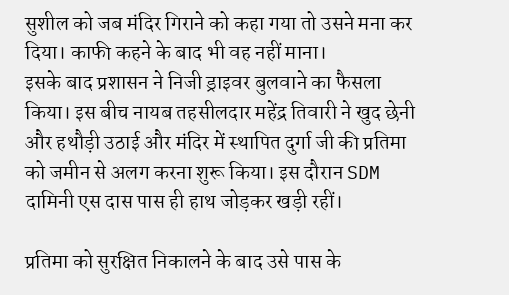सुशील को जब मंदिर गिराने को कहा गया तो उसने मना कर दिया। काफी कहने के बाद भी वह नहीं माना।
इसके बाद प्रशासन ने निजी ड्राइवर बुलवाने का फैसला किया। इस बीच नायब तहसीलदार महेंद्र तिवारी ने खुद छेनी और हथौड़ी उठाई और मंदिर में स्थापित दुर्गा जी की प्रतिमा को जमीन से अलग करना शुरू किया। इस दौरान SDM दामिनी एस दास पास ही हाथ जोड़कर खड़ी रहीं।

प्रतिमा को सुरक्षित निकालने के बाद उसे पास के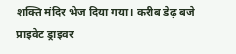शक्ति मंदिर भेज दिया गया। करीब डेढ़ बजे प्राइवेट ड्राइवर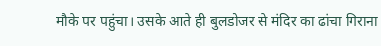मौके पर पहुंचा। उसके आते ही बुलडोजर से मंदिर का ढांचा गिराना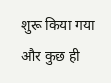शुरू किया गया और कुछ ही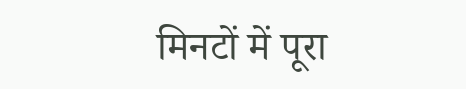मिनटों में पूरा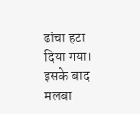ढांचा हटा दिया गया। इसके बाद मलबा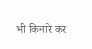भी किनारे कर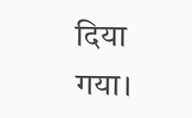दिया गया।